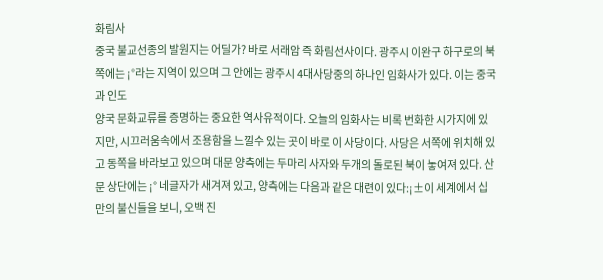화림사
중국 불교선종의 발원지는 어딜가? 바로 서래암 즉 화림선사이다. 광주시 이완구 하구로의 북쪽에는 ¡°라는 지역이 있으며 그 안에는 광주시 4대사당중의 하나인 임화사가 있다. 이는 중국과 인도
양국 문화교류를 증명하는 중요한 역사유적이다. 오늘의 임화사는 비록 번화한 시가지에 있지만, 시끄러움속에서 조용함을 느낄수 있는 곳이 바로 이 사당이다. 사당은 서쪽에 위치해 있고 동쪽을 바라보고 있으며 대문 양측에는 두마리 사자와 두개의 돌로된 북이 놓여져 있다. 산문 상단에는 ¡° 네글자가 새겨져 있고, 양측에는 다음과 같은 대련이 있다:¡±이 세계에서 십만의 불신들을 보니, 오백 진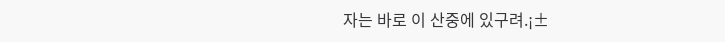자는 바로 이 산중에 있구려.¡±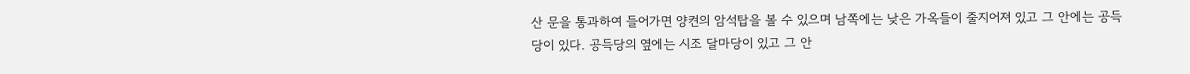산 문을 통과하여 들어가면 양켠의 암석탑을 볼 수 있으며 남쪽에는 낮은 가옥들이 줄지어져 있고 그 안에는 공득당이 있다. 공득당의 옆에는 시조 달마당이 있고 그 안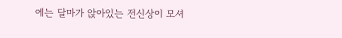에는 달마가 앉아있는 전신상이 모셔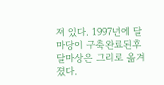져 있다. 1997년에 달마당이 구축완료된후 달마상은 그리로 옮겨졌다.